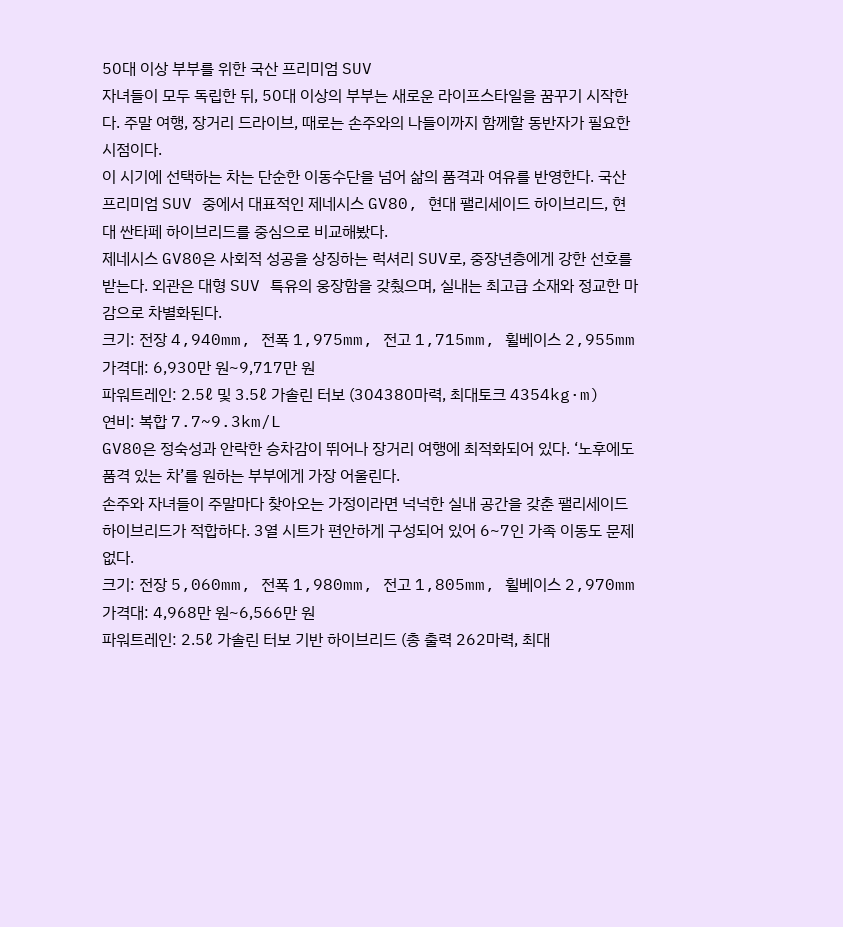50대 이상 부부를 위한 국산 프리미엄 SUV
자녀들이 모두 독립한 뒤, 50대 이상의 부부는 새로운 라이프스타일을 꿈꾸기 시작한다. 주말 여행, 장거리 드라이브, 때로는 손주와의 나들이까지 함께할 동반자가 필요한 시점이다.
이 시기에 선택하는 차는 단순한 이동수단을 넘어 삶의 품격과 여유를 반영한다. 국산 프리미엄 SUV 중에서 대표적인 제네시스 GV80, 현대 팰리세이드 하이브리드, 현대 싼타페 하이브리드를 중심으로 비교해봤다.
제네시스 GV80은 사회적 성공을 상징하는 럭셔리 SUV로, 중장년층에게 강한 선호를 받는다. 외관은 대형 SUV 특유의 웅장함을 갖췄으며, 실내는 최고급 소재와 정교한 마감으로 차별화된다.
크기: 전장 4,940mm, 전폭 1,975mm, 전고 1,715mm, 휠베이스 2,955mm
가격대: 6,930만 원~9,717만 원
파워트레인: 2.5ℓ 및 3.5ℓ 가솔린 터보 (304380마력, 최대토크 4354kg·m)
연비: 복합 7.7~9.3km/L
GV80은 정숙성과 안락한 승차감이 뛰어나 장거리 여행에 최적화되어 있다. ‘노후에도 품격 있는 차’를 원하는 부부에게 가장 어울린다.
손주와 자녀들이 주말마다 찾아오는 가정이라면 넉넉한 실내 공간을 갖춘 팰리세이드 하이브리드가 적합하다. 3열 시트가 편안하게 구성되어 있어 6~7인 가족 이동도 문제없다.
크기: 전장 5,060mm, 전폭 1,980mm, 전고 1,805mm, 휠베이스 2,970mm
가격대: 4,968만 원~6,566만 원
파워트레인: 2.5ℓ 가솔린 터보 기반 하이브리드 (총 출력 262마력, 최대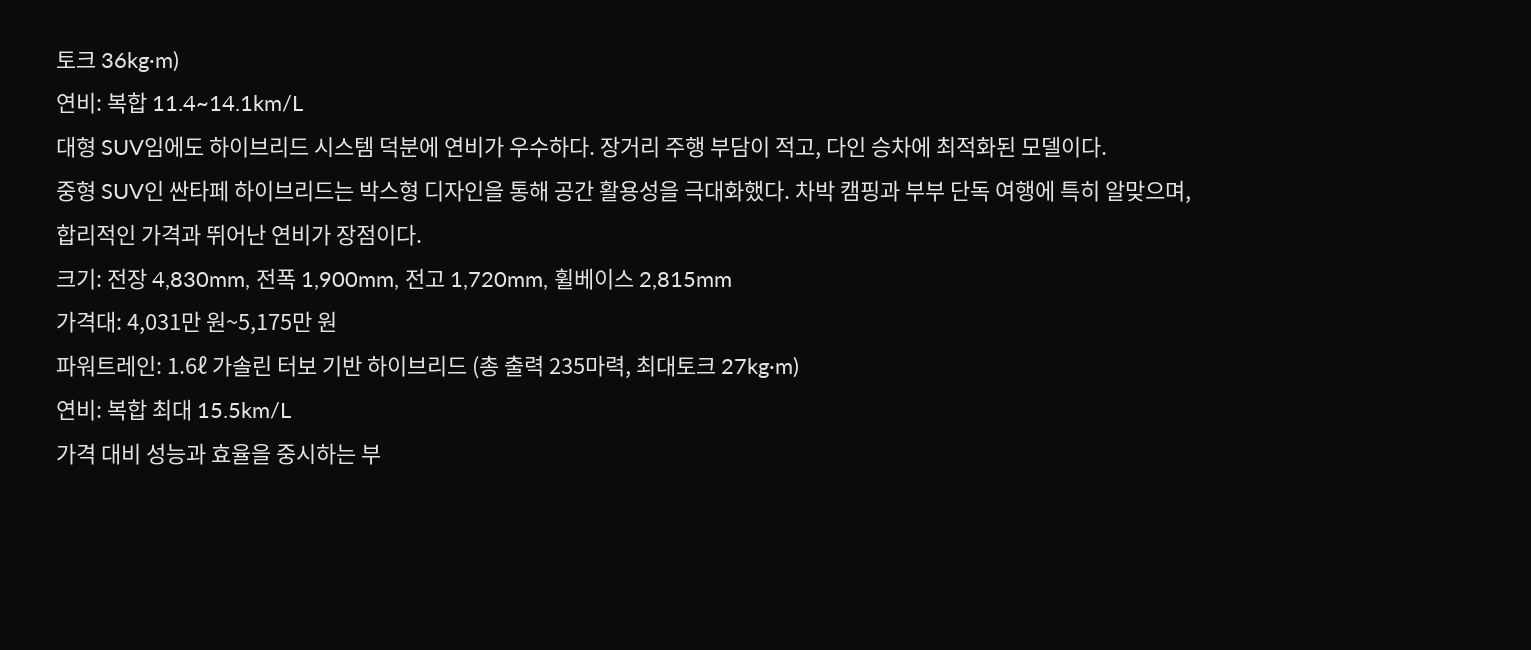토크 36kg·m)
연비: 복합 11.4~14.1km/L
대형 SUV임에도 하이브리드 시스템 덕분에 연비가 우수하다. 장거리 주행 부담이 적고, 다인 승차에 최적화된 모델이다.
중형 SUV인 싼타페 하이브리드는 박스형 디자인을 통해 공간 활용성을 극대화했다. 차박 캠핑과 부부 단독 여행에 특히 알맞으며, 합리적인 가격과 뛰어난 연비가 장점이다.
크기: 전장 4,830mm, 전폭 1,900mm, 전고 1,720mm, 휠베이스 2,815mm
가격대: 4,031만 원~5,175만 원
파워트레인: 1.6ℓ 가솔린 터보 기반 하이브리드 (총 출력 235마력, 최대토크 27kg·m)
연비: 복합 최대 15.5km/L
가격 대비 성능과 효율을 중시하는 부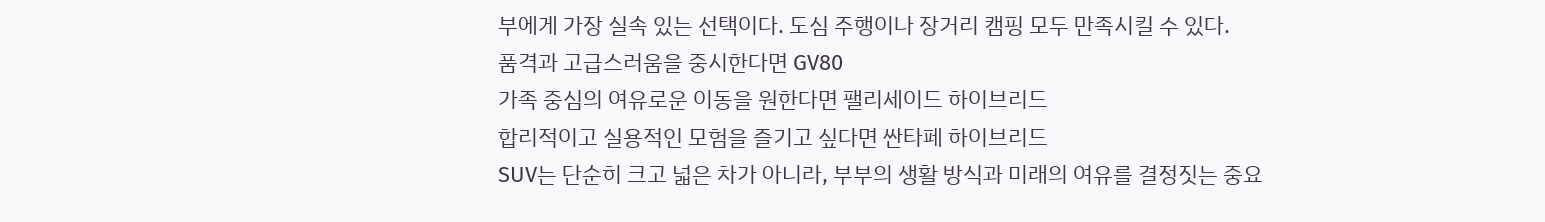부에게 가장 실속 있는 선택이다. 도심 주행이나 장거리 캠핑 모두 만족시킬 수 있다.
품격과 고급스러움을 중시한다면 GV80
가족 중심의 여유로운 이동을 원한다면 팰리세이드 하이브리드
합리적이고 실용적인 모험을 즐기고 싶다면 싼타페 하이브리드
SUV는 단순히 크고 넓은 차가 아니라, 부부의 생활 방식과 미래의 여유를 결정짓는 중요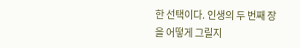한 선택이다. 인생의 두 번째 장을 어떻게 그릴지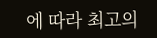에 따라 최고의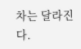차는 달라진다.